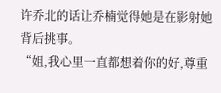许乔北的话让乔楠觉得她是在影射她背后挑事。
“姐,我心里一直都想着你的好,尊重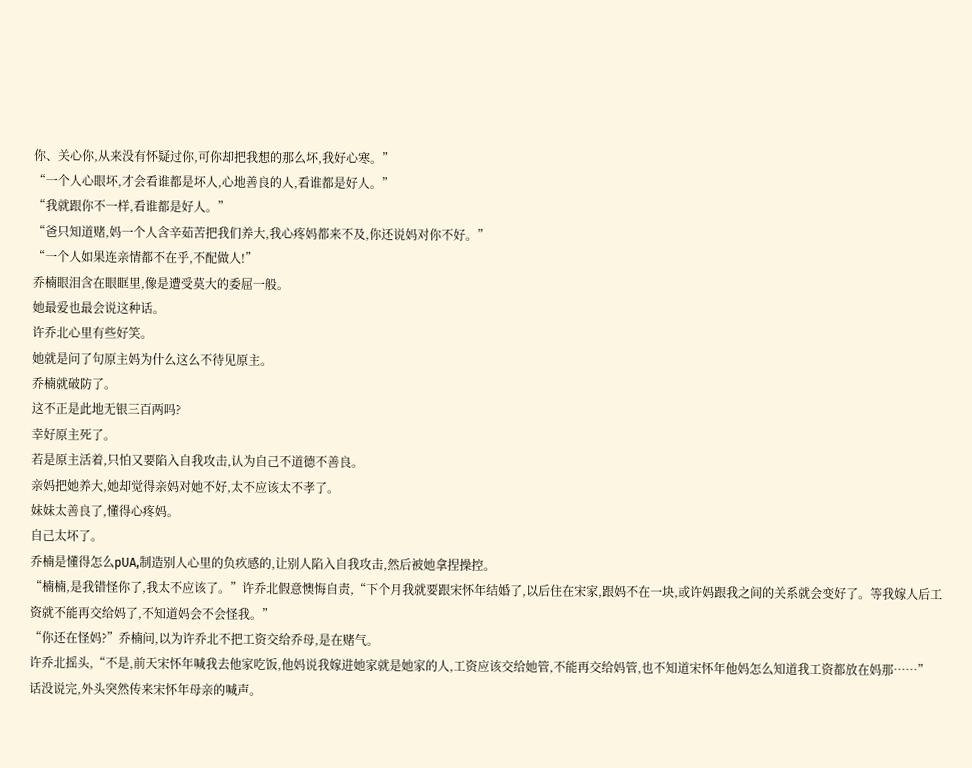你、关心你,从来没有怀疑过你,可你却把我想的那么坏,我好心寒。”
“一个人心眼坏,才会看谁都是坏人,心地善良的人,看谁都是好人。”
“我就跟你不一样,看谁都是好人。”
“爸只知道赌,妈一个人含辛茹苦把我们养大,我心疼妈都来不及,你还说妈对你不好。”
“一个人如果连亲情都不在乎,不配做人!”
乔楠眼泪含在眼眶里,像是遭受莫大的委屈一般。
她最爱也最会说这种话。
许乔北心里有些好笑。
她就是问了句原主妈为什么这么不待见原主。
乔楠就破防了。
这不正是此地无银三百两吗?
幸好原主死了。
若是原主活着,只怕又要陷入自我攻击,认为自己不道德不善良。
亲妈把她养大,她却觉得亲妈对她不好,太不应该太不孝了。
妹妹太善良了,懂得心疼妈。
自己太坏了。
乔楠是懂得怎么pUA,制造别人心里的负疚感的,让别人陷入自我攻击,然后被她拿捏操控。
“楠楠,是我错怪你了,我太不应该了。”许乔北假意懊悔自责,“下个月我就要跟宋怀年结婚了,以后住在宋家,跟妈不在一块,或许妈跟我之间的关系就会变好了。等我嫁人后工资就不能再交给妈了,不知道妈会不会怪我。”
“你还在怪妈?”乔楠问,以为许乔北不把工资交给乔母,是在赌气。
许乔北摇头,“不是,前天宋怀年喊我去他家吃饭,他妈说我嫁进她家就是她家的人,工资应该交给她管,不能再交给妈管,也不知道宋怀年他妈怎么知道我工资都放在妈那……”
话没说完,外头突然传来宋怀年母亲的喊声。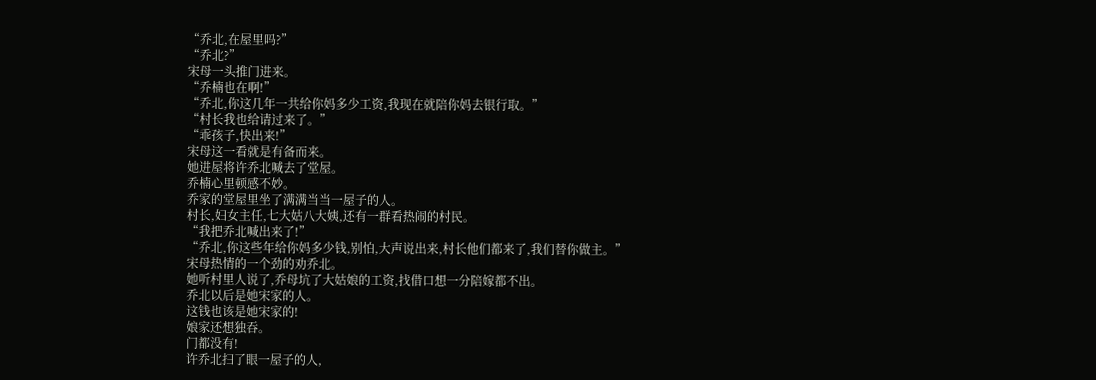“乔北,在屋里吗?”
“乔北?”
宋母一头推门进来。
“乔楠也在啊!”
“乔北,你这几年一共给你妈多少工资,我现在就陪你妈去银行取。”
“村长我也给请过来了。”
“乖孩子,快出来!”
宋母这一看就是有备而来。
她进屋将许乔北喊去了堂屋。
乔楠心里顿感不妙。
乔家的堂屋里坐了满满当当一屋子的人。
村长,妇女主任,七大姑八大姨,还有一群看热闹的村民。
“我把乔北喊出来了!”
“乔北,你这些年给你妈多少钱,别怕,大声说出来,村长他们都来了,我们替你做主。”
宋母热情的一个劲的劝乔北。
她听村里人说了,乔母坑了大姑娘的工资,找借口想一分陪嫁都不出。
乔北以后是她宋家的人。
这钱也该是她宋家的!
娘家还想独吞。
门都没有!
许乔北扫了眼一屋子的人,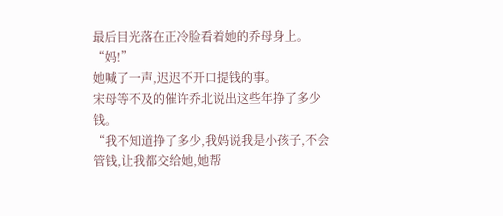最后目光落在正冷脸看着她的乔母身上。
“妈!”
她喊了一声,迟迟不开口提钱的事。
宋母等不及的催许乔北说出这些年挣了多少钱。
“我不知道挣了多少,我妈说我是小孩子,不会管钱,让我都交给她,她帮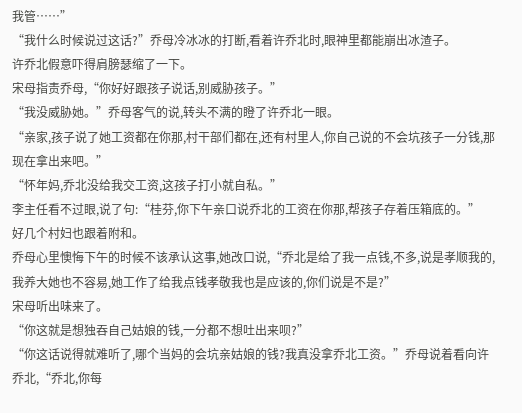我管……”
“我什么时候说过这话?”乔母冷冰冰的打断,看着许乔北时,眼神里都能崩出冰渣子。
许乔北假意吓得肩膀瑟缩了一下。
宋母指责乔母,“你好好跟孩子说话,别威胁孩子。”
“我没威胁她。”乔母客气的说,转头不满的瞪了许乔北一眼。
“亲家,孩子说了她工资都在你那,村干部们都在,还有村里人,你自己说的不会坑孩子一分钱,那现在拿出来吧。”
“怀年妈,乔北没给我交工资,这孩子打小就自私。”
李主任看不过眼,说了句:“桂芬,你下午亲口说乔北的工资在你那,帮孩子存着压箱底的。”
好几个村妇也跟着附和。
乔母心里懊悔下午的时候不该承认这事,她改口说,“乔北是给了我一点钱,不多,说是孝顺我的,我养大她也不容易,她工作了给我点钱孝敬我也是应该的,你们说是不是?”
宋母听出味来了。
“你这就是想独吞自己姑娘的钱,一分都不想吐出来呗?”
“你这话说得就难听了,哪个当妈的会坑亲姑娘的钱?我真没拿乔北工资。”乔母说着看向许乔北,“乔北,你每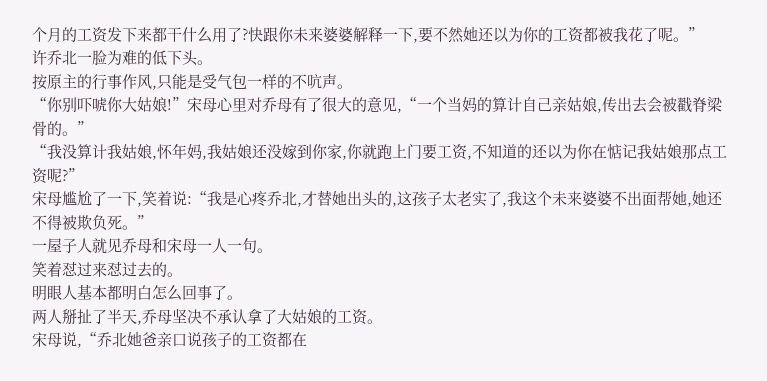个月的工资发下来都干什么用了?快跟你未来婆婆解释一下,要不然她还以为你的工资都被我花了呢。”
许乔北一脸为难的低下头。
按原主的行事作风,只能是受气包一样的不吭声。
“你别吓唬你大姑娘!”宋母心里对乔母有了很大的意见,“一个当妈的算计自己亲姑娘,传出去会被戳脊梁骨的。”
“我没算计我姑娘,怀年妈,我姑娘还没嫁到你家,你就跑上门要工资,不知道的还以为你在惦记我姑娘那点工资呢?”
宋母尴尬了一下,笑着说:“我是心疼乔北,才替她出头的,这孩子太老实了,我这个未来婆婆不出面帮她,她还不得被欺负死。”
一屋子人就见乔母和宋母一人一句。
笑着怼过来怼过去的。
明眼人基本都明白怎么回事了。
两人掰扯了半天,乔母坚决不承认拿了大姑娘的工资。
宋母说,“乔北她爸亲口说孩子的工资都在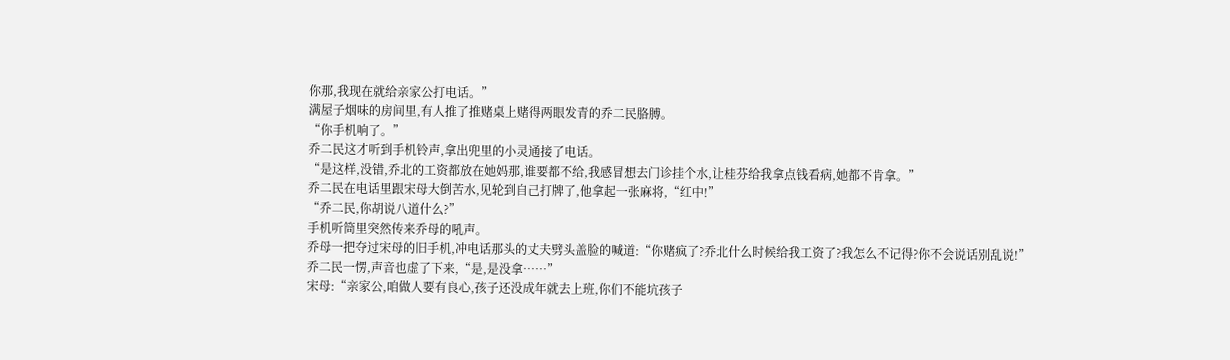你那,我现在就给亲家公打电话。”
满屋子烟味的房间里,有人推了推赌桌上赌得两眼发青的乔二民胳膊。
“你手机响了。”
乔二民这才听到手机铃声,拿出兜里的小灵通接了电话。
“是这样,没错,乔北的工资都放在她妈那,谁要都不给,我感冒想去门诊挂个水,让桂芬给我拿点钱看病,她都不肯拿。”
乔二民在电话里跟宋母大倒苦水,见轮到自己打牌了,他拿起一张麻将,“红中!”
“乔二民,你胡说八道什么?”
手机听筒里突然传来乔母的吼声。
乔母一把夺过宋母的旧手机,冲电话那头的丈夫劈头盖脸的喊道:“你赌疯了?乔北什么时候给我工资了?我怎么不记得?你不会说话别乱说!”
乔二民一愣,声音也虚了下来,“是,是没拿……”
宋母:“亲家公,咱做人要有良心,孩子还没成年就去上班,你们不能坑孩子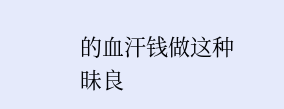的血汗钱做这种昧良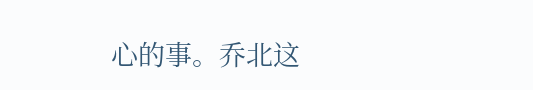心的事。乔北这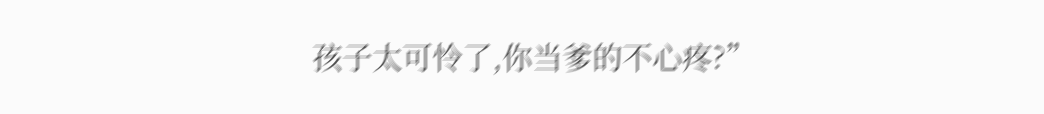孩子太可怜了,你当爹的不心疼?”